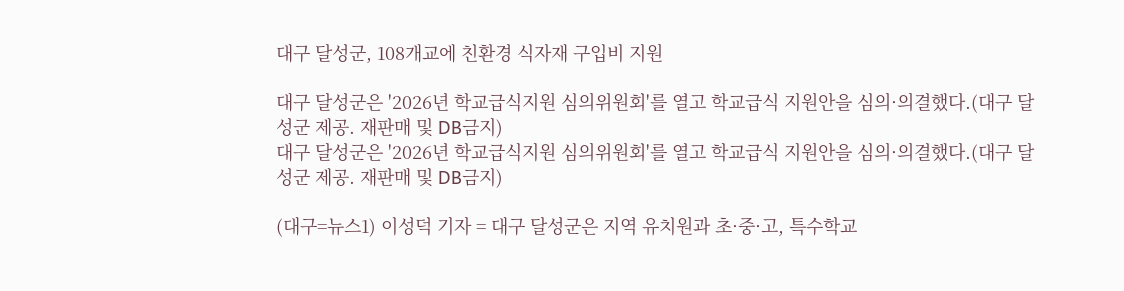대구 달성군, 108개교에 친환경 식자재 구입비 지원

대구 달성군은 '2026년 학교급식지원 심의위원회'를 열고 학교급식 지원안을 심의·의결했다.(대구 달성군 제공. 재판매 및 DB금지)
대구 달성군은 '2026년 학교급식지원 심의위원회'를 열고 학교급식 지원안을 심의·의결했다.(대구 달성군 제공. 재판매 및 DB금지)

(대구=뉴스1) 이성덕 기자 = 대구 달성군은 지역 유치원과 초·중·고, 특수학교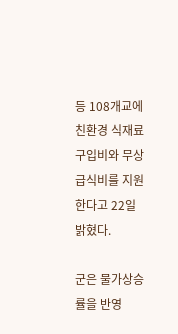등 108개교에 친환경 식재료 구입비와 무상급식비를 지원한다고 22일 밝혔다.

군은 물가상승률을 반영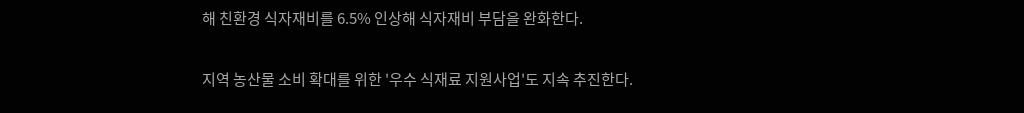해 친환경 식자재비를 6.5% 인상해 식자재비 부담을 완화한다.

지역 농산물 소비 확대를 위한 '우수 식재료 지원사업'도 지속 추진한다.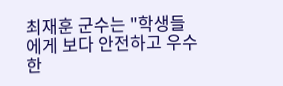최재훈 군수는 "학생들에게 보다 안전하고 우수한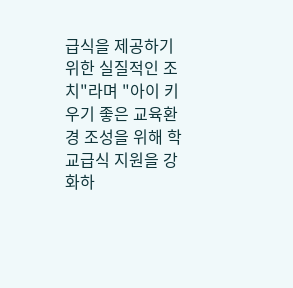급식을 제공하기 위한 실질적인 조치"라며 "아이 키우기 좋은 교육환경 조성을 위해 학교급식 지원을 강화하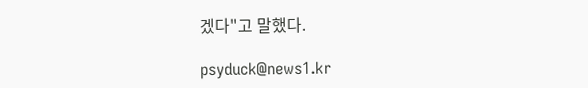겠다"고 말했다.

psyduck@news1.kr